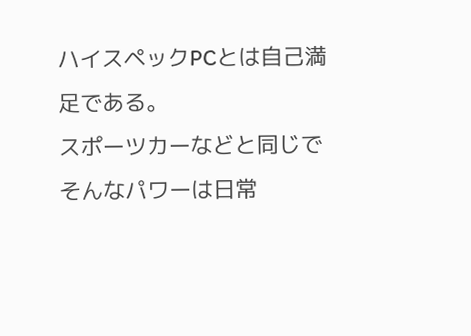ハイスペックPCとは自己満足である。
スポーツカーなどと同じでそんなパワーは日常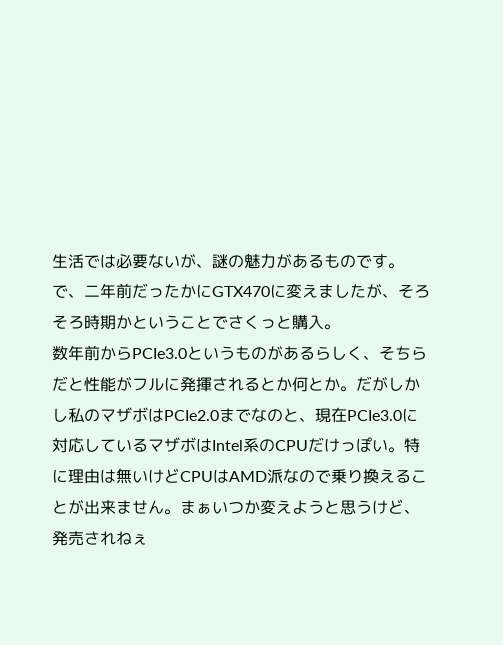生活では必要ないが、謎の魅力があるものです。
で、二年前だったかにGTX470に変えましたが、そろそろ時期かということでさくっと購入。
数年前からPCIe3.0というものがあるらしく、そちらだと性能がフルに発揮されるとか何とか。だがしかし私のマザボはPCIe2.0までなのと、現在PCIe3.0に対応しているマザボはIntel系のCPUだけっぽい。特に理由は無いけどCPUはAMD派なので乗り換えることが出来ません。まぁいつか変えようと思うけど、発売されねぇ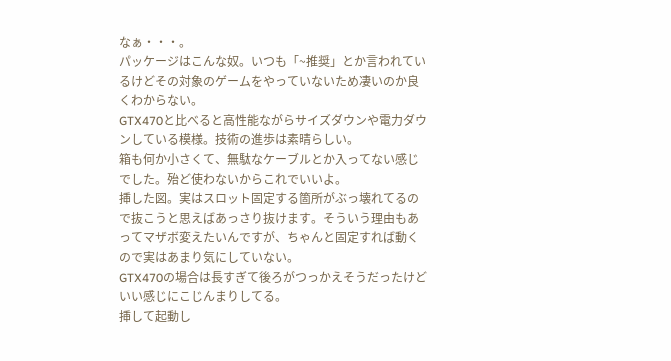なぁ・・・。
パッケージはこんな奴。いつも「~推奨」とか言われているけどその対象のゲームをやっていないため凄いのか良くわからない。
GTX470と比べると高性能ながらサイズダウンや電力ダウンしている模様。技術の進歩は素晴らしい。
箱も何か小さくて、無駄なケーブルとか入ってない感じでした。殆ど使わないからこれでいいよ。
挿した図。実はスロット固定する箇所がぶっ壊れてるので抜こうと思えばあっさり抜けます。そういう理由もあってマザボ変えたいんですが、ちゃんと固定すれば動くので実はあまり気にしていない。
GTX470の場合は長すぎて後ろがつっかえそうだったけどいい感じにこじんまりしてる。
挿して起動し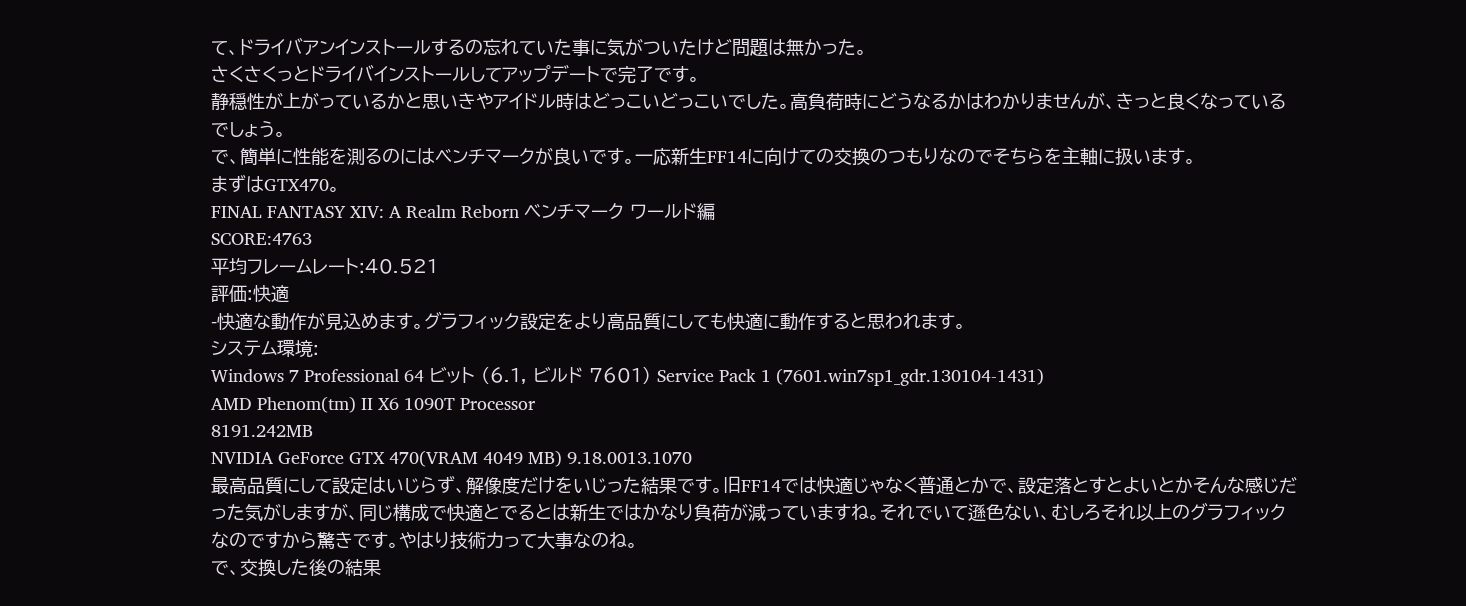て、ドライバアンインストールするの忘れていた事に気がついたけど問題は無かった。
さくさくっとドライバインストールしてアップデートで完了です。
静穏性が上がっているかと思いきやアイドル時はどっこいどっこいでした。高負荷時にどうなるかはわかりませんが、きっと良くなっているでしょう。
で、簡単に性能を測るのにはベンチマークが良いです。一応新生FF14に向けての交換のつもりなのでそちらを主軸に扱います。
まずはGTX470。
FINAL FANTASY XIV: A Realm Reborn ベンチマーク ワールド編
SCORE:4763
平均フレームレート:40.521
評価:快適
-快適な動作が見込めます。グラフィック設定をより高品質にしても快適に動作すると思われます。
システム環境:
Windows 7 Professional 64 ビット (6.1, ビルド 7601) Service Pack 1 (7601.win7sp1_gdr.130104-1431)
AMD Phenom(tm) II X6 1090T Processor
8191.242MB
NVIDIA GeForce GTX 470(VRAM 4049 MB) 9.18.0013.1070
最高品質にして設定はいじらず、解像度だけをいじった結果です。旧FF14では快適じゃなく普通とかで、設定落とすとよいとかそんな感じだった気がしますが、同じ構成で快適とでるとは新生ではかなり負荷が減っていますね。それでいて遜色ない、むしろそれ以上のグラフィックなのですから驚きです。やはり技術力って大事なのね。
で、交換した後の結果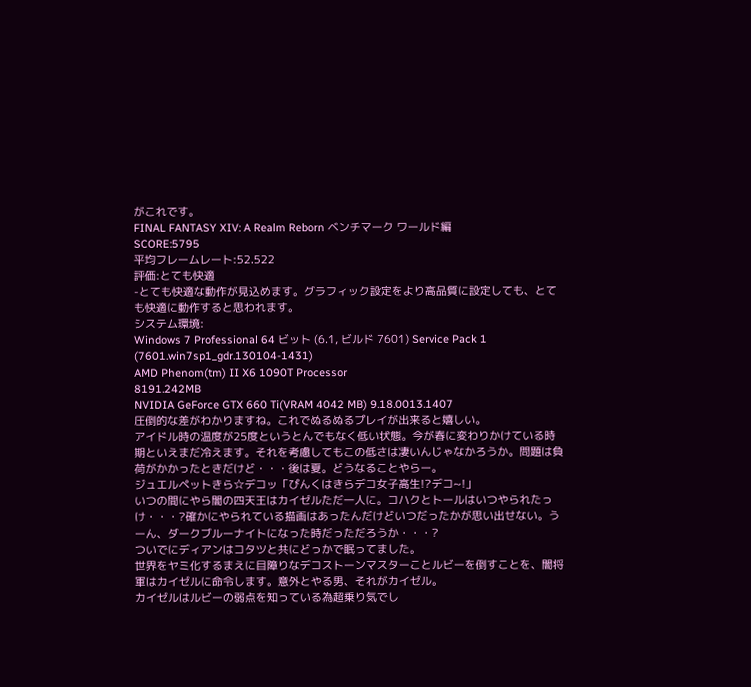がこれです。
FINAL FANTASY XIV: A Realm Reborn ベンチマーク ワールド編
SCORE:5795
平均フレームレート:52.522
評価:とても快適
-とても快適な動作が見込めます。グラフィック設定をより高品質に設定しても、とても快適に動作すると思われます。
システム環境:
Windows 7 Professional 64 ビット (6.1, ビルド 7601) Service Pack 1 (7601.win7sp1_gdr.130104-1431)
AMD Phenom(tm) II X6 1090T Processor
8191.242MB
NVIDIA GeForce GTX 660 Ti(VRAM 4042 MB) 9.18.0013.1407
圧倒的な差がわかりますね。これでぬるぬるプレイが出来ると嬉しい。
アイドル時の温度が25度というとんでもなく低い状態。今が春に変わりかけている時期といえまだ冷えます。それを考慮してもこの低さは凄いんじゃなかろうか。問題は負荷がかかったときだけど・・・後は夏。どうなることやらー。
ジュエルペットきら☆デコッ「ぴんくはきらデコ女子高生!?デコ~!」
いつの間にやら闇の四天王はカイゼルただ一人に。コハクとトールはいつやられたっけ・・・?確かにやられている描画はあったんだけどいつだったかが思い出せない。うーん、ダークブルーナイトになった時だっただろうか・・・?
ついでにディアンはコタツと共にどっかで眠ってました。
世界をヤミ化するまえに目障りなデコストーンマスターことルビーを倒すことを、闇将軍はカイゼルに命令します。意外とやる男、それがカイゼル。
カイゼルはルビーの弱点を知っている為超乗り気でし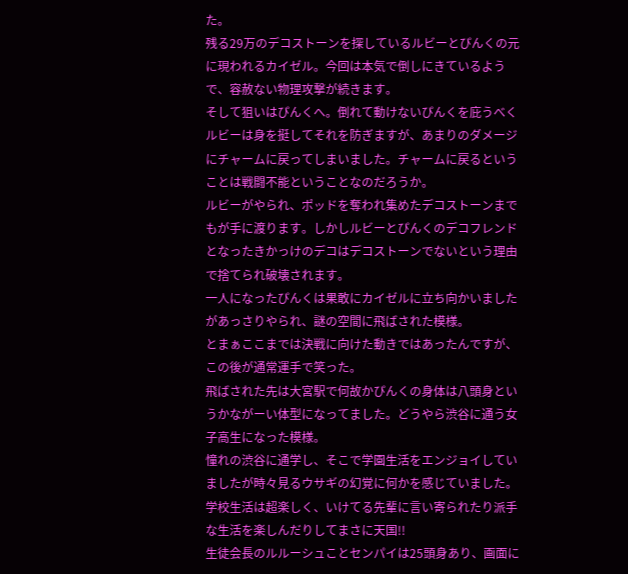た。
残る29万のデコストーンを探しているルビーとぴんくの元に現われるカイゼル。今回は本気で倒しにきているようで、容赦ない物理攻撃が続きます。
そして狙いはぴんくへ。倒れて動けないぴんくを庇うべくルビーは身を挺してそれを防ぎますが、あまりのダメージにチャームに戻ってしまいました。チャームに戻るということは戦闘不能ということなのだろうか。
ルビーがやられ、ポッドを奪われ集めたデコストーンまでもが手に渡ります。しかしルビーとぴんくのデコフレンドとなったきかっけのデコはデコストーンでないという理由で捨てられ破壊されます。
一人になったぴんくは果敢にカイゼルに立ち向かいましたがあっさりやられ、謎の空間に飛ばされた模様。
とまぁここまでは決戦に向けた動きではあったんですが、この後が通常運手で笑った。
飛ばされた先は大宮駅で何故かぴんくの身体は八頭身というかながーい体型になってました。どうやら渋谷に通う女子高生になった模様。
憧れの渋谷に通学し、そこで学園生活をエンジョイしていましたが時々見るウサギの幻覚に何かを感じていました。
学校生活は超楽しく、いけてる先輩に言い寄られたり派手な生活を楽しんだりしてまさに天国!!
生徒会長のルルーシュことセンパイは25頭身あり、画面に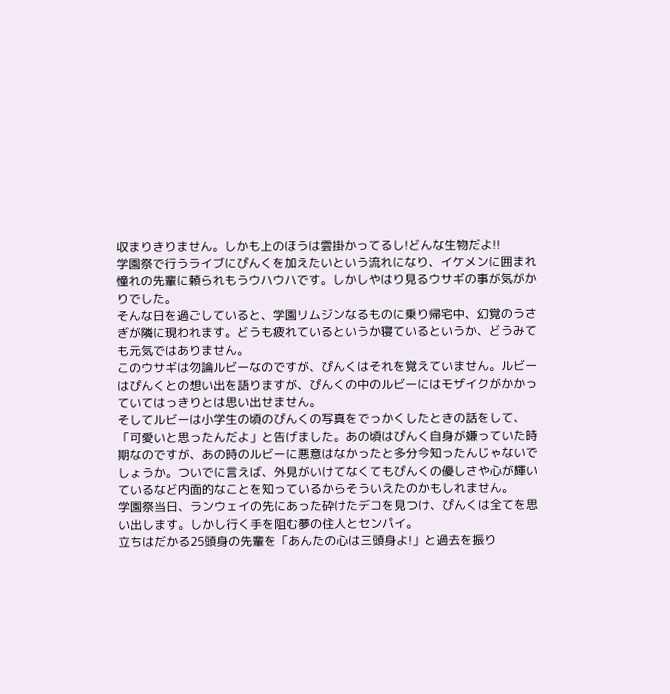収まりきりません。しかも上のほうは雲掛かってるし!どんな生物だよ!!
学園祭で行うライブにぴんくを加えたいという流れになり、イケメンに囲まれ憧れの先輩に頼られもうウハウハです。しかしやはり見るウサギの事が気がかりでした。
そんな日を過ごしていると、学園リムジンなるものに乗り帰宅中、幻覚のうさぎが隣に現われます。どうも疲れているというか寝ているというか、どうみても元気ではありません。
このウサギは勿論ルビーなのですが、ぴんくはそれを覚えていません。ルビーはぴんくとの想い出を語りますが、ぴんくの中のルビーにはモザイクがかかっていてはっきりとは思い出せません。
そしてルビーは小学生の頃のぴんくの写真をでっかくしたときの話をして、「可愛いと思ったんだよ」と告げました。あの頃はぴんく自身が嫌っていた時期なのですが、あの時のルビーに悪意はなかったと多分今知ったんじゃないでしょうか。ついでに言えば、外見がいけてなくてもぴんくの優しさや心が輝いているなど内面的なことを知っているからそういえたのかもしれません。
学園祭当日、ランウェイの先にあった砕けたデコを見つけ、ぴんくは全てを思い出します。しかし行く手を阻む夢の住人とセンパイ。
立ちはだかる25頭身の先輩を「あんたの心は三頭身よ!」と過去を振り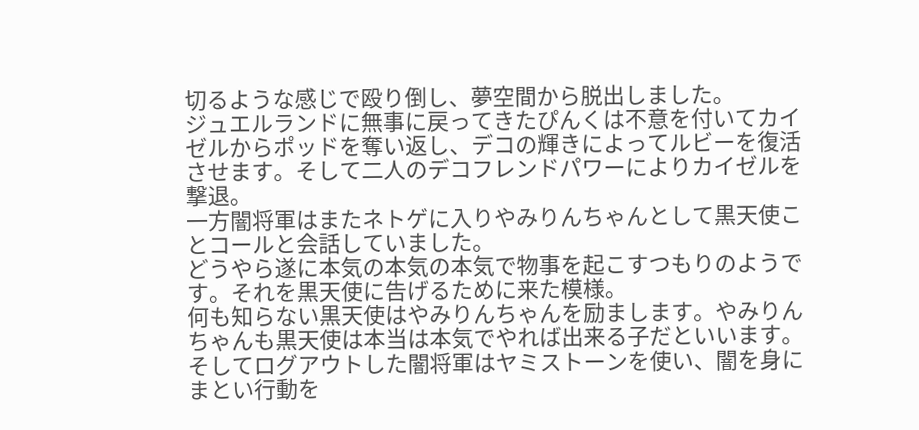切るような感じで殴り倒し、夢空間から脱出しました。
ジュエルランドに無事に戻ってきたぴんくは不意を付いてカイゼルからポッドを奪い返し、デコの輝きによってルビーを復活させます。そして二人のデコフレンドパワーによりカイゼルを撃退。
一方闇将軍はまたネトゲに入りやみりんちゃんとして黒天使ことコールと会話していました。
どうやら遂に本気の本気の本気で物事を起こすつもりのようです。それを黒天使に告げるために来た模様。
何も知らない黒天使はやみりんちゃんを励まします。やみりんちゃんも黒天使は本当は本気でやれば出来る子だといいます。
そしてログアウトした闇将軍はヤミストーンを使い、闇を身にまとい行動を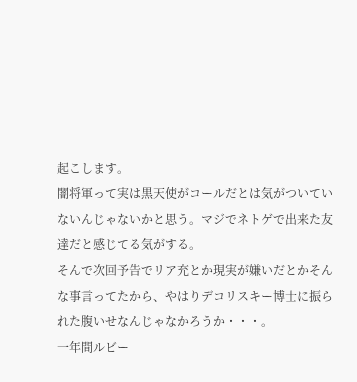起こします。
闇将軍って実は黒天使がコールだとは気がついていないんじゃないかと思う。マジでネトゲで出来た友達だと感じてる気がする。
そんで次回予告でリア充とか現実が嫌いだとかそんな事言ってたから、やはりデコリスキー博士に振られた腹いせなんじゃなかろうか・・・。
一年間ルビー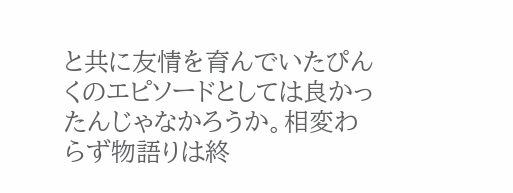と共に友情を育んでいたぴんくのエピソードとしては良かったんじゃなかろうか。相変わらず物語りは終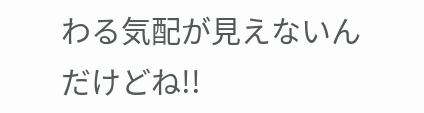わる気配が見えないんだけどね!!